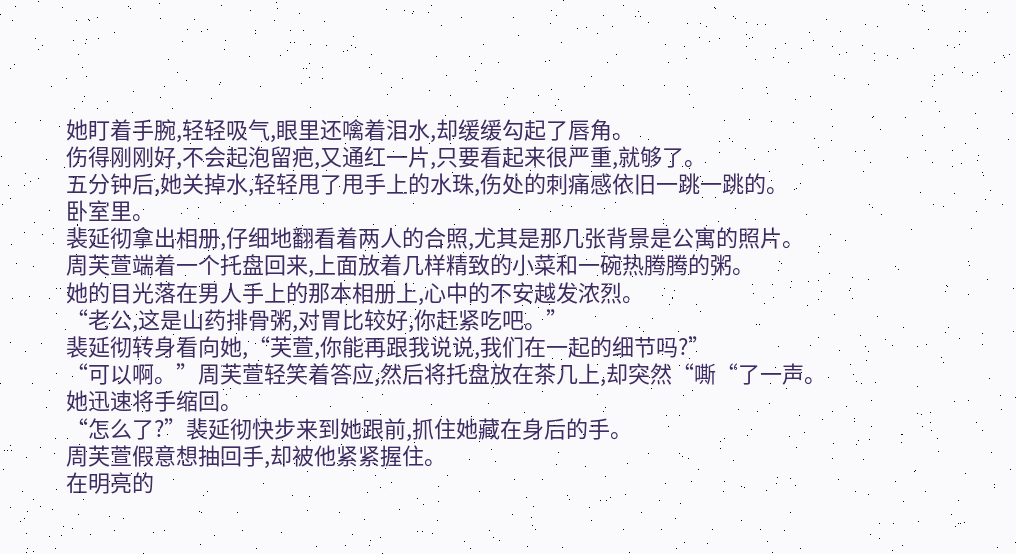她盯着手腕,轻轻吸气,眼里还噙着泪水,却缓缓勾起了唇角。
伤得刚刚好,不会起泡留疤,又通红一片,只要看起来很严重,就够了。
五分钟后,她关掉水,轻轻甩了甩手上的水珠,伤处的刺痛感依旧一跳一跳的。
卧室里。
裴延彻拿出相册,仔细地翻看着两人的合照,尤其是那几张背景是公寓的照片。
周芙萱端着一个托盘回来,上面放着几样精致的小菜和一碗热腾腾的粥。
她的目光落在男人手上的那本相册上,心中的不安越发浓烈。
“老公,这是山药排骨粥,对胃比较好,你赶紧吃吧。”
裴延彻转身看向她,“芙萱,你能再跟我说说,我们在一起的细节吗?”
“可以啊。”周芙萱轻笑着答应,然后将托盘放在茶几上,却突然“嘶“了一声。
她迅速将手缩回。
“怎么了?”裴延彻快步来到她跟前,抓住她藏在身后的手。
周芙萱假意想抽回手,却被他紧紧握住。
在明亮的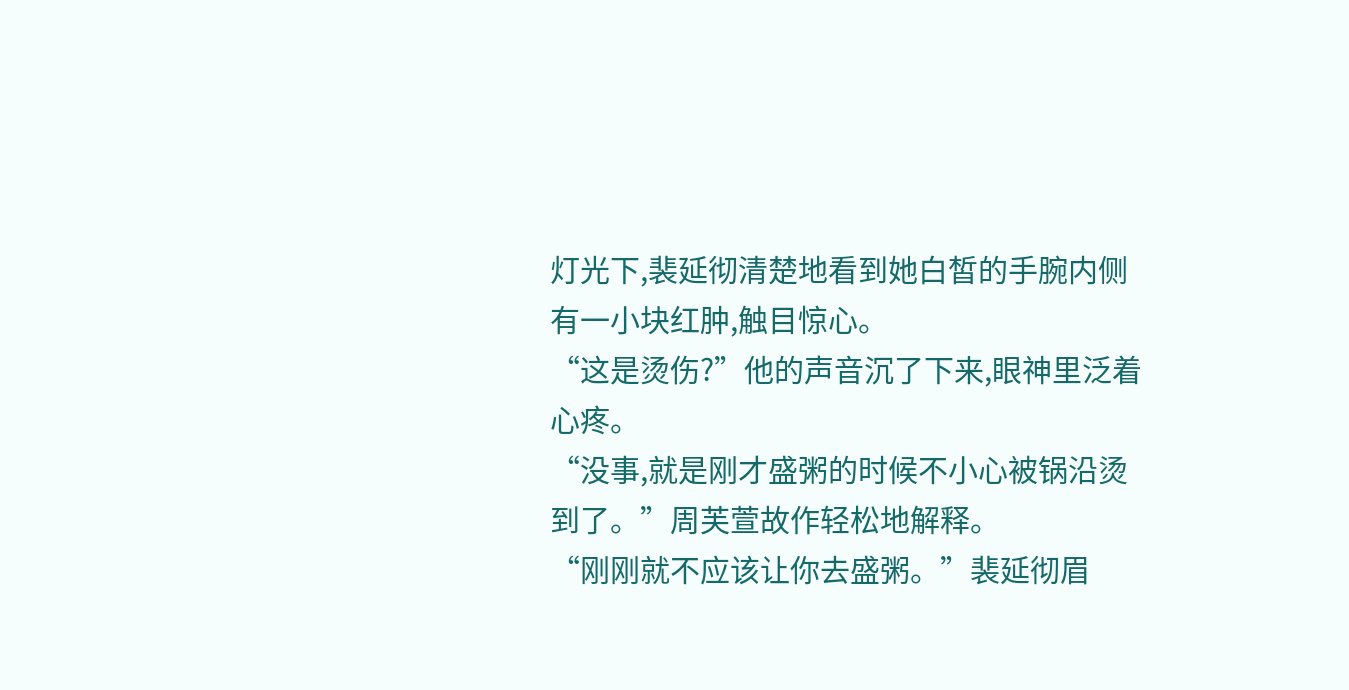灯光下,裴延彻清楚地看到她白皙的手腕内侧有一小块红肿,触目惊心。
“这是烫伤?”他的声音沉了下来,眼神里泛着心疼。
“没事,就是刚才盛粥的时候不小心被锅沿烫到了。”周芙萱故作轻松地解释。
“刚刚就不应该让你去盛粥。”裴延彻眉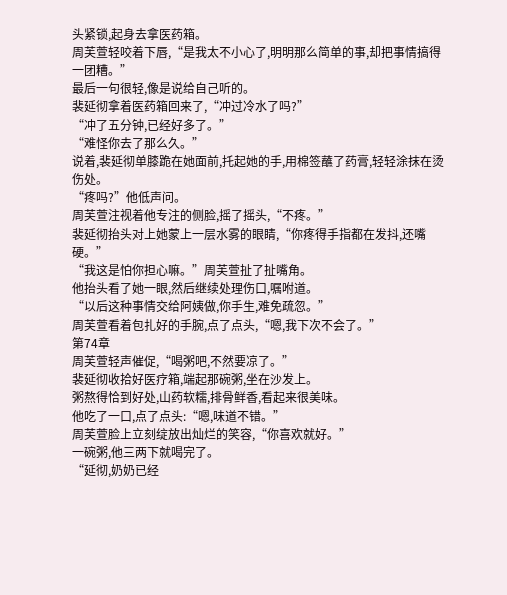头紧锁,起身去拿医药箱。
周芙萱轻咬着下唇,“是我太不小心了,明明那么简单的事,却把事情搞得一团糟。”
最后一句很轻,像是说给自己听的。
裴延彻拿着医药箱回来了,“冲过冷水了吗?”
“冲了五分钟,已经好多了。”
“难怪你去了那么久。”
说着,裴延彻单膝跪在她面前,托起她的手,用棉签蘸了药膏,轻轻涂抹在烫伤处。
“疼吗?”他低声问。
周芙萱注视着他专注的侧脸,摇了摇头,“不疼。”
裴延彻抬头对上她蒙上一层水雾的眼睛,“你疼得手指都在发抖,还嘴硬。”
“我这是怕你担心嘛。”周芙萱扯了扯嘴角。
他抬头看了她一眼,然后继续处理伤口,嘱咐道。
“以后这种事情交给阿姨做,你手生,难免疏忽。”
周芙萱看着包扎好的手腕,点了点头,“嗯,我下次不会了。”
第74章
周芙萱轻声催促,“喝粥吧,不然要凉了。”
裴延彻收拾好医疗箱,端起那碗粥,坐在沙发上。
粥熬得恰到好处,山药软糯,排骨鲜香,看起来很美味。
他吃了一口,点了点头:“嗯,味道不错。”
周芙萱脸上立刻绽放出灿烂的笑容,“你喜欢就好。”
一碗粥,他三两下就喝完了。
“延彻,奶奶已经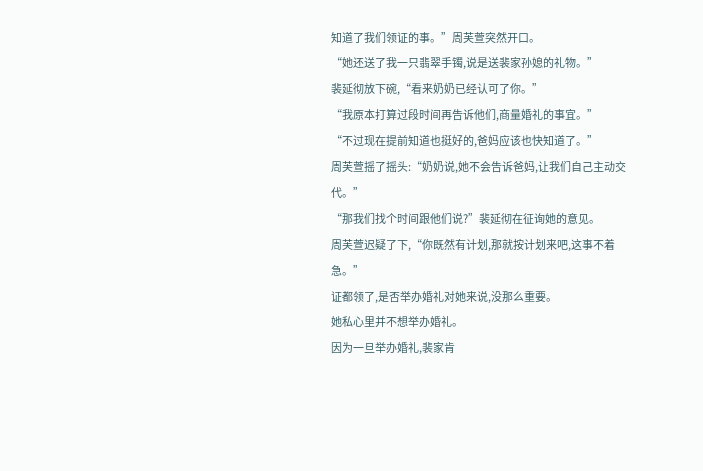知道了我们领证的事。”周芙萱突然开口。
“她还送了我一只翡翠手镯,说是送裴家孙媳的礼物。”
裴延彻放下碗,“看来奶奶已经认可了你。”
“我原本打算过段时间再告诉他们,商量婚礼的事宜。”
“不过现在提前知道也挺好的,爸妈应该也快知道了。”
周芙萱摇了摇头:“奶奶说,她不会告诉爸妈,让我们自己主动交代。”
“那我们找个时间跟他们说?”裴延彻在征询她的意见。
周芙萱迟疑了下,“你既然有计划,那就按计划来吧,这事不着急。”
证都领了,是否举办婚礼对她来说,没那么重要。
她私心里并不想举办婚礼。
因为一旦举办婚礼,裴家肯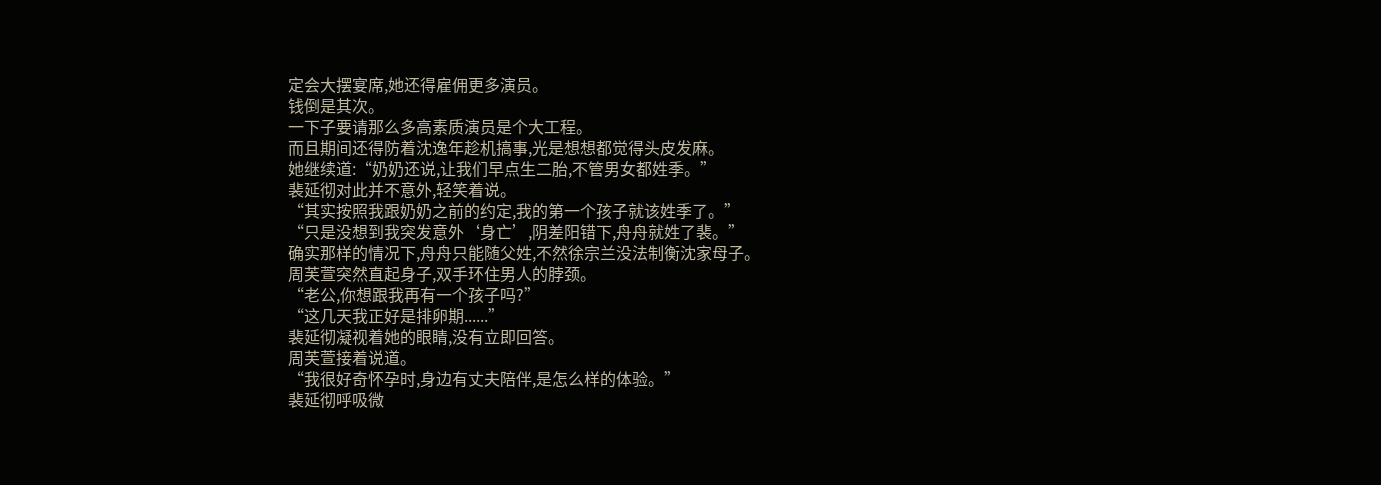定会大摆宴席,她还得雇佣更多演员。
钱倒是其次。
一下子要请那么多高素质演员是个大工程。
而且期间还得防着沈逸年趁机搞事,光是想想都觉得头皮发麻。
她继续道:“奶奶还说,让我们早点生二胎,不管男女都姓季。”
裴延彻对此并不意外,轻笑着说。
“其实按照我跟奶奶之前的约定,我的第一个孩子就该姓季了。”
“只是没想到我突发意外‘身亡’,阴差阳错下,舟舟就姓了裴。”
确实那样的情况下,舟舟只能随父姓,不然徐宗兰没法制衡沈家母子。
周芙萱突然直起身子,双手环住男人的脖颈。
“老公,你想跟我再有一个孩子吗?”
“这几天我正好是排卵期......”
裴延彻凝视着她的眼睛,没有立即回答。
周芙萱接着说道。
“我很好奇怀孕时,身边有丈夫陪伴,是怎么样的体验。”
裴延彻呼吸微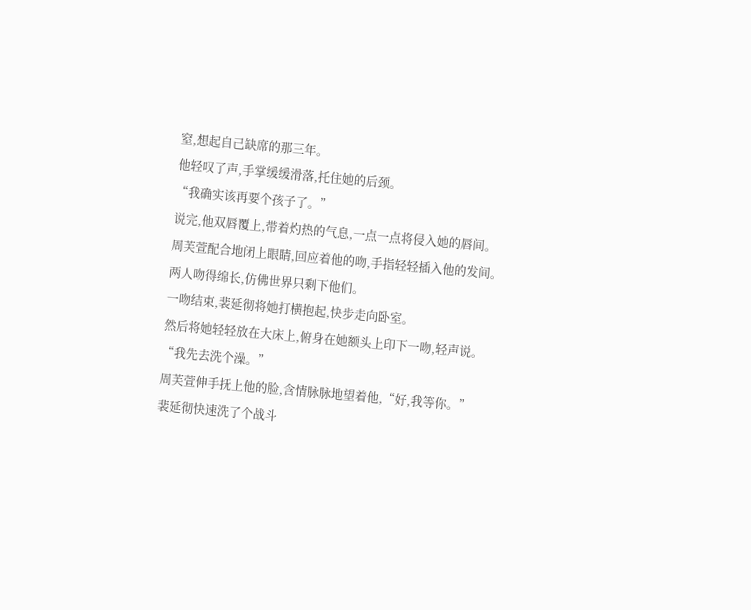窒,想起自己缺席的那三年。
他轻叹了声,手掌缓缓滑落,托住她的后颈。
“我确实该再要个孩子了。”
说完,他双唇覆上,带着灼热的气息,一点一点将侵入她的唇间。
周芙萱配合地闭上眼睛,回应着他的吻,手指轻轻插入他的发间。
两人吻得绵长,仿佛世界只剩下他们。
一吻结束,裴延彻将她打横抱起,快步走向卧室。
然后将她轻轻放在大床上,俯身在她额头上印下一吻,轻声说。
“我先去洗个澡。”
周芙萱伸手抚上他的脸,含情脉脉地望着他,“好,我等你。”
裴延彻快速洗了个战斗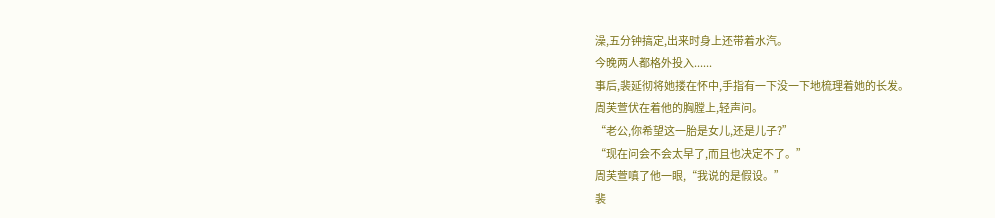澡,五分钟搞定,出来时身上还带着水汽。
今晚两人都格外投入......
事后,裴延彻将她搂在怀中,手指有一下没一下地梳理着她的长发。
周芙萱伏在着他的胸膛上,轻声问。
“老公,你希望这一胎是女儿,还是儿子?”
“现在问会不会太早了,而且也决定不了。”
周芙萱嗔了他一眼,“我说的是假设。”
裴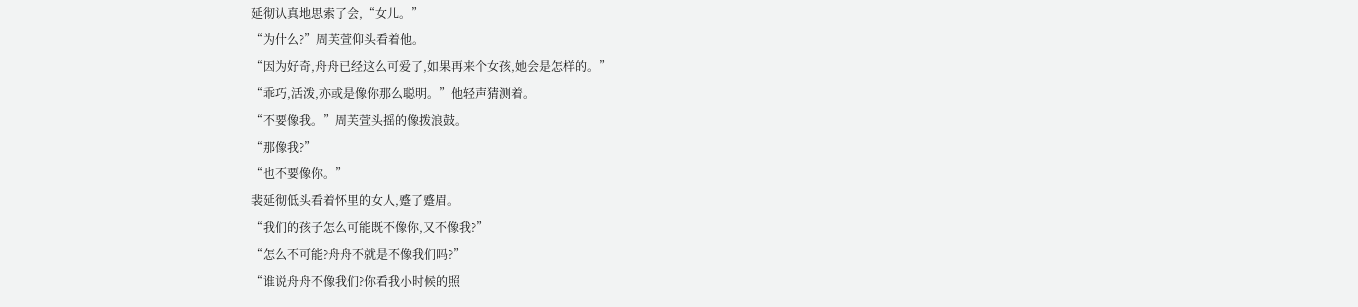延彻认真地思索了会,“女儿。”
“为什么?”周芙萱仰头看着他。
“因为好奇,舟舟已经这么可爱了,如果再来个女孩,她会是怎样的。”
“乖巧,活泼,亦或是像你那么聪明。”他轻声猜测着。
“不要像我。”周芙萱头摇的像拨浪鼓。
“那像我?”
“也不要像你。”
裴延彻低头看着怀里的女人,蹙了蹙眉。
“我们的孩子怎么可能既不像你,又不像我?”
“怎么不可能?舟舟不就是不像我们吗?”
“谁说舟舟不像我们?你看我小时候的照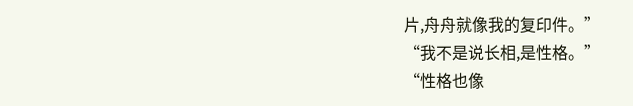片,舟舟就像我的复印件。”
“我不是说长相,是性格。”
“性格也像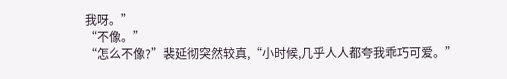我呀。”
“不像。”
“怎么不像?”裴延彻突然较真,“小时候,几乎人人都夸我乖巧可爱。”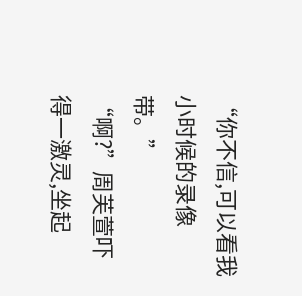“你不信,可以看我小时候的录像带。”
“啊?”周芙萱吓得一激灵,坐起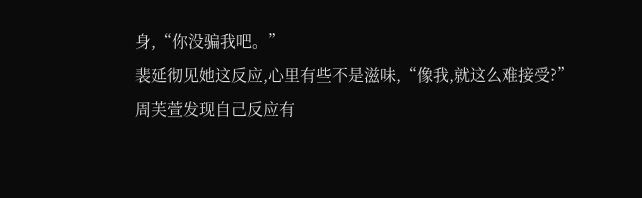身,“你没骗我吧。”
裴延彻见她这反应,心里有些不是滋味,“像我,就这么难接受?”
周芙萱发现自己反应有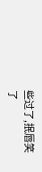些过了,抿唇笑了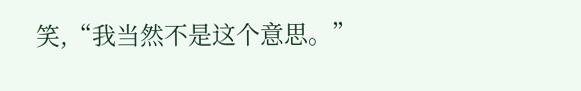笑,“我当然不是这个意思。”